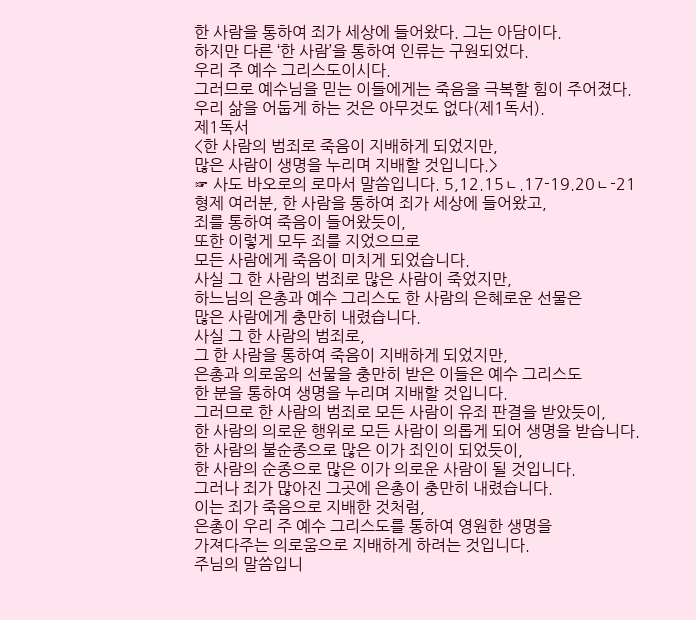한 사람을 통하여 죄가 세상에 들어왔다. 그는 아담이다.
하지만 다른 ‘한 사람’을 통하여 인류는 구원되었다.
우리 주 예수 그리스도이시다.
그러므로 예수님을 믿는 이들에게는 죽음을 극복할 힘이 주어졌다.
우리 삶을 어둡게 하는 것은 아무것도 없다(제1독서).
제1독서
<한 사람의 범죄로 죽음이 지배하게 되었지만,
많은 사람이 생명을 누리며 지배할 것입니다.>
☞ 사도 바오로의 로마서 말씀입니다. 5,12.15ㄴ.17-19.20ㄴ-21
형제 여러분, 한 사람을 통하여 죄가 세상에 들어왔고,
죄를 통하여 죽음이 들어왔듯이,
또한 이렇게 모두 죄를 지었으므로
모든 사람에게 죽음이 미치게 되었습니다.
사실 그 한 사람의 범죄로 많은 사람이 죽었지만,
하느님의 은총과 예수 그리스도 한 사람의 은혜로운 선물은
많은 사람에게 충만히 내렸습니다.
사실 그 한 사람의 범죄로,
그 한 사람을 통하여 죽음이 지배하게 되었지만,
은총과 의로움의 선물을 충만히 받은 이들은 예수 그리스도
한 분을 통하여 생명을 누리며 지배할 것입니다.
그러므로 한 사람의 범죄로 모든 사람이 유죄 판결을 받았듯이,
한 사람의 의로운 행위로 모든 사람이 의롭게 되어 생명을 받습니다.
한 사람의 불순종으로 많은 이가 죄인이 되었듯이,
한 사람의 순종으로 많은 이가 의로운 사람이 될 것입니다.
그러나 죄가 많아진 그곳에 은총이 충만히 내렸습니다.
이는 죄가 죽음으로 지배한 것처럼,
은총이 우리 주 예수 그리스도를 통하여 영원한 생명을
가져다주는 의로움으로 지배하게 하려는 것입니다.
주님의 말씀입니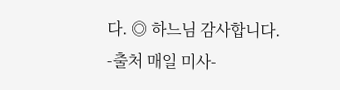다. ◎ 하느님 감사합니다.
-출처 매일 미사-